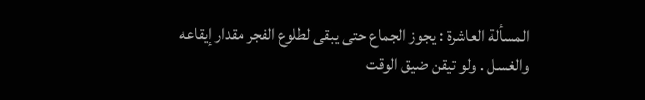المسألة العاشرة : يجوز الجماع حتى يبقى لطلوع الفجر مقدار إيقاعه
والغسل . ولو تيقن ضيق الوقت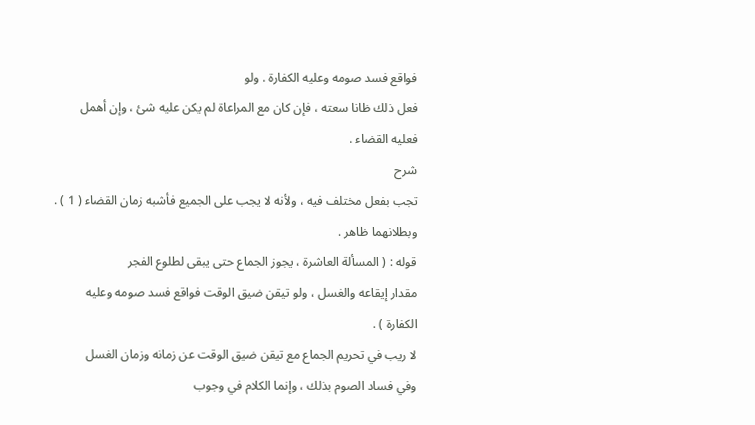فواقع فسد صومه وعليه الكفارة . ولو
فعل ذلك ظانا سعته ، فإن كان مع المراعاة لم يكن عليه شئ ، وإن أهمل
فعليه القضاء .
شرح
تجب بفعل مختلف فيه ، ولأنه لا يجب على الجميع فأشبه زمان القضاء ( 1 ) .
وبطلانهما ظاهر .
قوله : ( المسألة العاشرة ، يجوز الجماع حتى يبقى لطلوع الفجر
مقدار إيقاعه والغسل ، ولو تيقن ضيق الوقت فواقع فسد صومه وعليه
الكفارة ) .
لا ريب في تحريم الجماع مع تيقن ضيق الوقت عن زمانه وزمان الغسل
وفي فساد الصوم بذلك ، وإنما الكلام في وجوب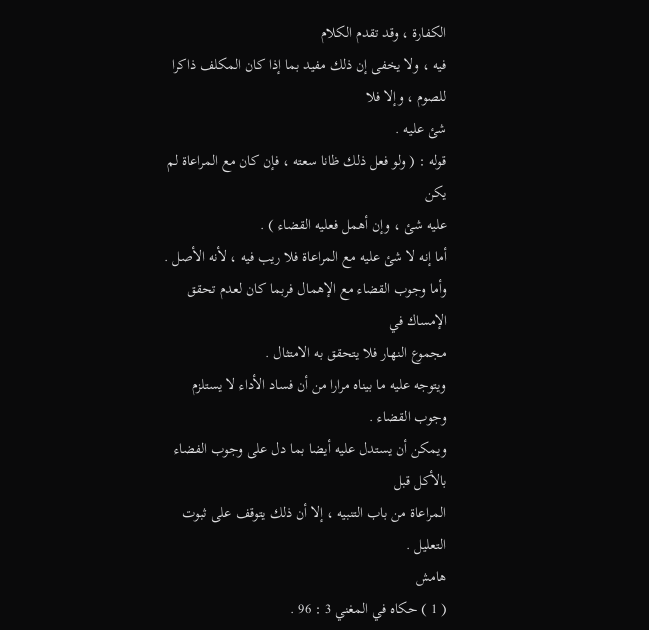الكفارة ، وقد تقدم الكلام
فيه ، ولا يخفى إن ذلك مفيد بما إذا كان المكلف ذاكرا للصوم ، وإلا فلا
شئ عليه .
قوله : ( ولو فعل ذلك ظانا سعته ، فإن كان مع المراعاة لم يكن
عليه شئ ، وإن أهمل فعليه القضاء ) .
أما إنه لا شئ عليه مع المراعاة فلا ريب فيه ، لأنه الأصل .
وأما وجوب القضاء مع الإهمال فربما كان لعدم تحقق الإمساك في
مجموع النهار فلا يتحقق به الامتثال .
ويتوجه عليه ما بيناه مرارا من أن فساد الأداء لا يستلزم وجوب القضاء .
ويمكن أن يستدل عليه أيضا بما دل على وجوب الفضاء بالأكل قبل
المراعاة من باب التنبيه ، إلا أن ذلك يتوقف على ثبوت التعليل .
هامش
( 1 ) حكاه في المغني 3 : 96 .